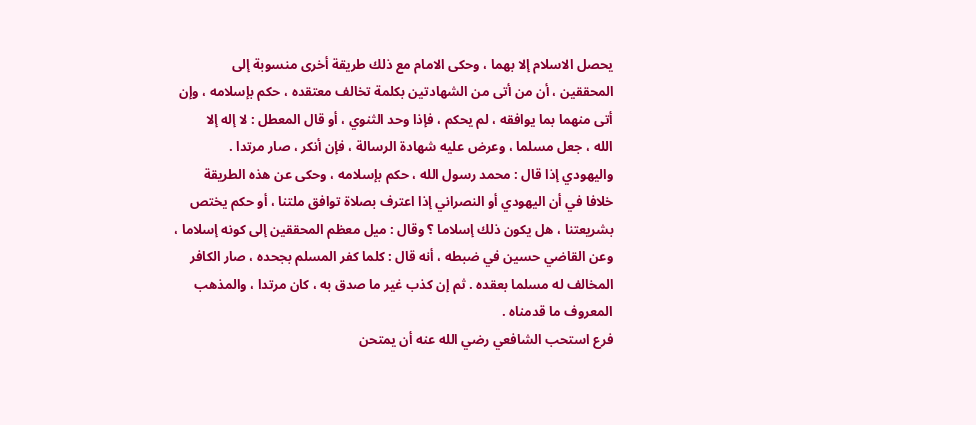يحصل الاسلام إلا بهما ، وحكى الامام مع ذلك طريقة أخرى منسوبة إلى
المحققين ، أن من أتى من الشهادتين بكلمة تخالف معتقده ، حكم بإسلامه ، وإن
أتى منهما بما يوافقه ، لم يحكم ، فإذا وحد الثنوي ، أو قال المعطل : لا إله إلا
الله ، جعل مسلما ، وعرض عليه شهادة الرسالة ، فإن أنكر ، صار مرتدا .
واليهودي إذا قال : محمد رسول الله ، حكم بإسلامه ، وحكى عن هذه الطريقة
خلافا في أن اليهودي أو النصراني إذا اعترف بصلاة توافق ملتنا ، أو حكم يختص
بشريعتنا ، هل يكون ذلك إسلاما ؟ وقال : ميل معظم المحققين إلى كونه إسلاما ،
وعن القاضي حسين في ضبطه ، أنه قال : كلما كفر المسلم بجحده ، صار الكافر
المخالف له مسلما بعقده . ثم إن كذب غير ما صدق به ، كان مرتدا ، والمذهب
المعروف ما قدمناه .
فرع استحب الشافعي رضي الله عنه أن يمتحن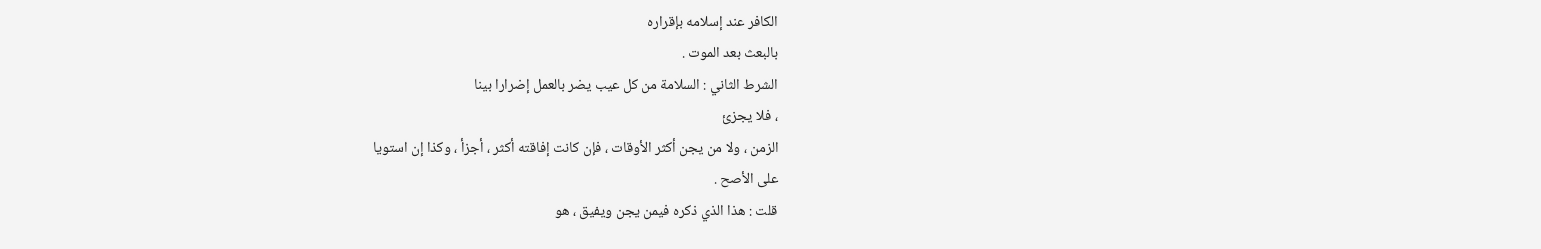الكافر عند إسلامه بإقراره
بالبعث بعد الموت .
الشرط الثاني : السلامة من كل عيب يضر بالعمل إضرارا بينا
، فلا يجزئ
الزمن ، ولا من يجن أكثر الأوقات ، فإن كانت إفاقته أكثر ، أجزأ ، وكذا إن استويا
على الأصح .
قلت : هذا الذي ذكره فيمن يجن ويفيق ، هو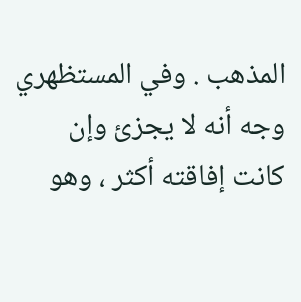المذهب . وفي المستظهري
وجه أنه لا يجزئ وإن كانت إفاقته أكثر ، وهو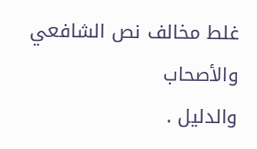غلط مخالف نص الشافعي والأصحاب
والدليل .